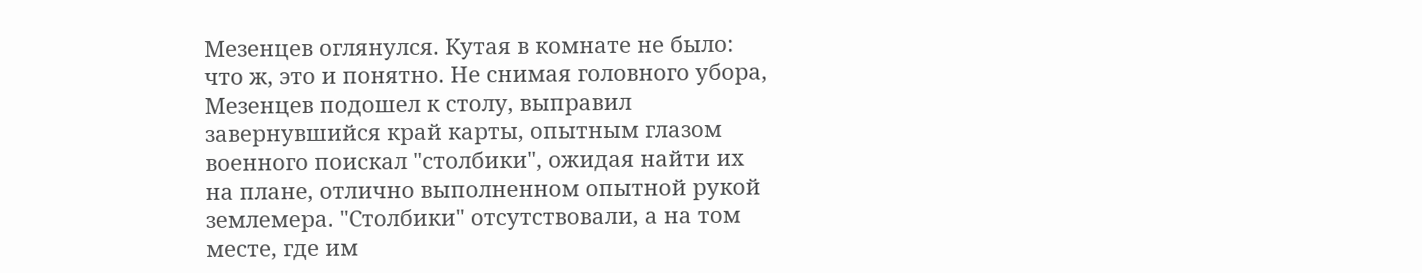Мезенцев оглянулся. Кутая в комнате не было: что ж, это и понятно. Не снимая головного убора, Мезенцев подошел к столу, выправил завернувшийся край карты, опытным глазом военного поискал "столбики", ожидая найти их на плане, отлично выполненном опытной рукой землемера. "Столбики" отсутствовали, а на том месте, где им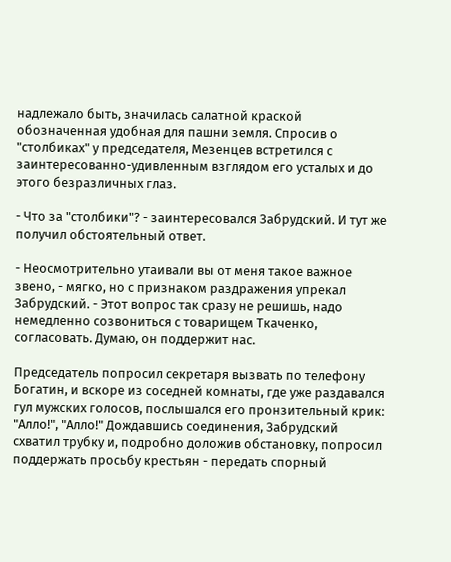надлежало быть, значилась салатной краской обозначенная удобная для пашни земля. Спросив о "столбиках" у председателя, Мезенцев встретился с заинтересованно-удивленным взглядом его усталых и до этого безразличных глаз.

- Что за "столбики"? - заинтересовался Забрудский. И тут же получил обстоятельный ответ.

- Неосмотрительно утаивали вы от меня такое важное звено, - мягко, но с признаком раздражения упрекал Забрудский. - Этот вопрос так сразу не решишь, надо немедленно созвониться с товарищем Ткаченко, согласовать. Думаю, он поддержит нас.

Председатель попросил секретаря вызвать по телефону Богатин, и вскоре из соседней комнаты, где уже раздавался гул мужских голосов, послышался его пронзительный крик: "Алло!", "Алло!" Дождавшись соединения, Забрудский схватил трубку и, подробно доложив обстановку, попросил поддержать просьбу крестьян - передать спорный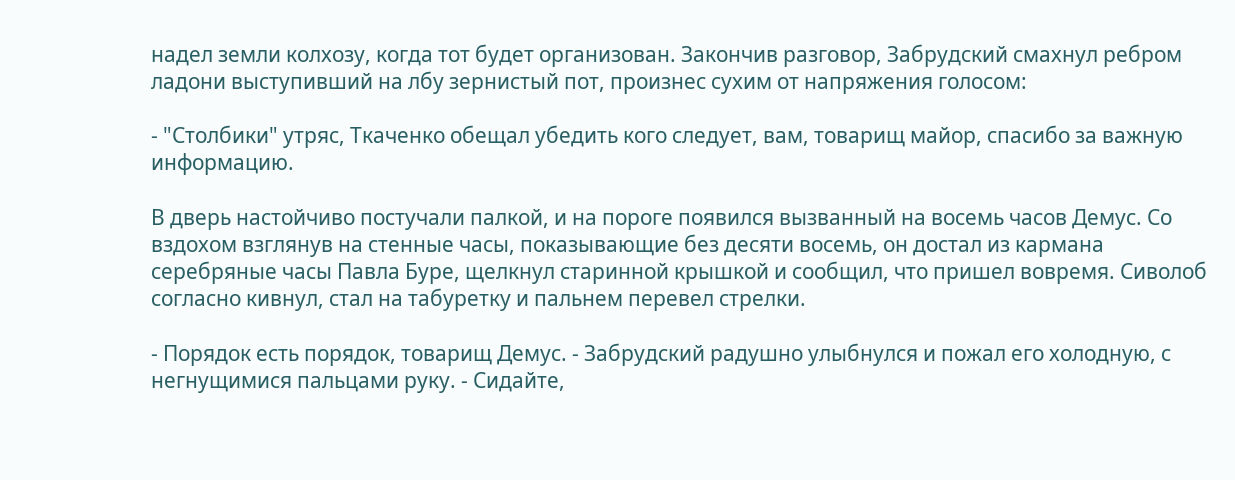надел земли колхозу, когда тот будет организован. Закончив разговор, Забрудский смахнул ребром ладони выступивший на лбу зернистый пот, произнес сухим от напряжения голосом:

- "Столбики" утряс, Ткаченко обещал убедить кого следует, вам, товарищ майор, спасибо за важную информацию.

В дверь настойчиво постучали палкой, и на пороге появился вызванный на восемь часов Демус. Со вздохом взглянув на стенные часы, показывающие без десяти восемь, он достал из кармана серебряные часы Павла Буре, щелкнул старинной крышкой и сообщил, что пришел вовремя. Сиволоб согласно кивнул, стал на табуретку и пальнем перевел стрелки.

- Порядок есть порядок, товарищ Демус. - Забрудский радушно улыбнулся и пожал его холодную, с негнущимися пальцами руку. - Сидайте,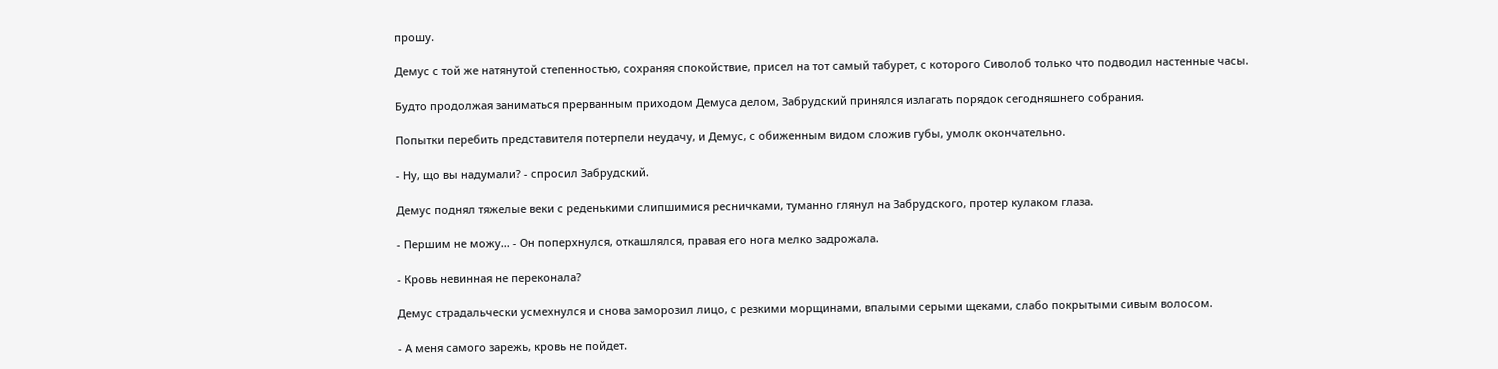прошу.

Демус с той же натянутой степенностью, сохраняя спокойствие, присел на тот самый табурет, с которого Сиволоб только что подводил настенные часы.

Будто продолжая заниматься прерванным приходом Демуса делом, Забрудский принялся излагать порядок сегодняшнего собрания.

Попытки перебить представителя потерпели неудачу, и Демус, с обиженным видом сложив губы, умолк окончательно.

- Ну, що вы надумали? - спросил Забрудский.

Демус поднял тяжелые веки с реденькими слипшимися ресничками, туманно глянул на Забрудского, протер кулаком глаза.

- Першим не можу... - Он поперхнулся, откашлялся, правая его нога мелко задрожала.

- Кровь невинная не переконала?

Демус страдальчески усмехнулся и снова заморозил лицо, с резкими морщинами, впалыми серыми щеками, слабо покрытыми сивым волосом.

- А меня самого зарежь, кровь не пойдет.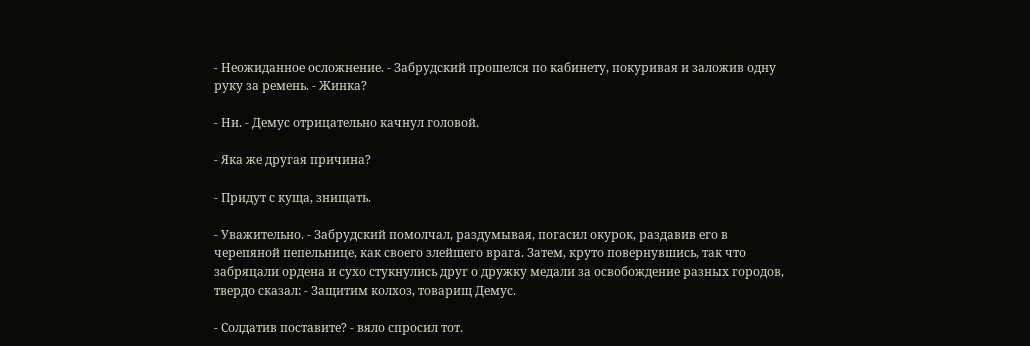- Неожиданное осложнение. - Забрудский прошелся по кабинету, покуривая и заложив одну руку за ремень. - Жинка?

- Ни. - Демус отрицательно качнул головой.

- Яка же другая причина?

- Придут с куща, знищать.

- Уважительно. - Забрудский помолчал, раздумывая, погасил окурок, раздавив его в черепяной пепельнице, как своего злейшего врага. Затем, круто повернувшись, так что забряцали ордена и сухо стукнулись друг о дружку медали за освобождение разных городов, твердо сказал: - Защитим колхоз, товарищ Демус.

- Солдатив поставите? - вяло спросил тот.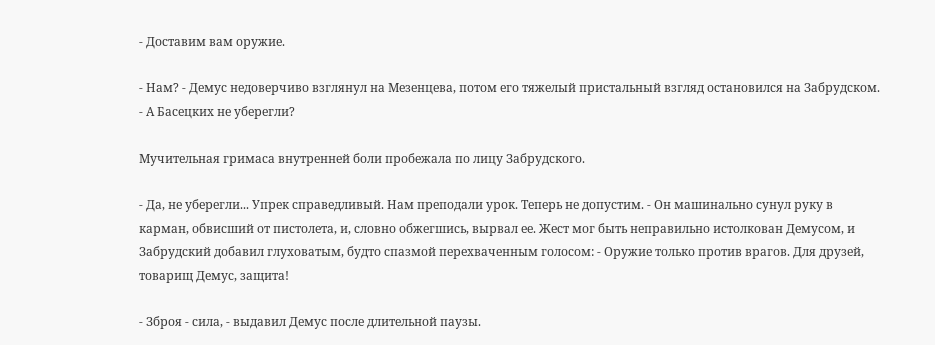- Доставим вам оружие.

- Нам? - Демус недоверчиво взглянул на Мезенцева, потом его тяжелый пристальный взгляд остановился на Забрудском. - А Басецких не уберегли?

Мучительная гримаса внутренней боли пробежала по лицу Забрудского.

- Да, не уберегли... Упрек справедливый. Нам преподали урок. Теперь не допустим. - Он машинально сунул руку в карман, обвисший от пистолета, и, словно обжегшись, вырвал ее. Жест мог быть неправильно истолкован Демусом, и Забрудский добавил глуховатым, будто спазмой перехваченным голосом: - Оружие только против врагов. Для друзей, товарищ Демус, защита!

- Зброя - сила, - выдавил Демус после длительной паузы.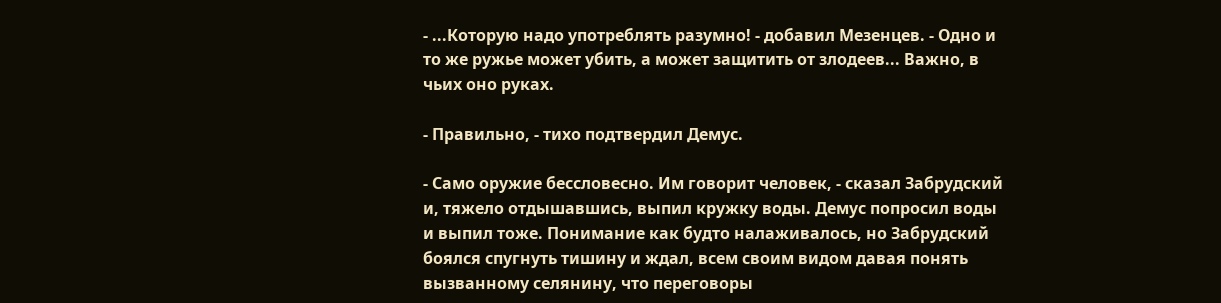- ...Которую надо употреблять разумно! - добавил Мезенцев. - Одно и то же ружье может убить, а может защитить от злодеев... Важно, в чьих оно руках.

- Правильно, - тихо подтвердил Демус.

- Само оружие бессловесно. Им говорит человек, - сказал Забрудский и, тяжело отдышавшись, выпил кружку воды. Демус попросил воды и выпил тоже. Понимание как будто налаживалось, но Забрудский боялся спугнуть тишину и ждал, всем своим видом давая понять вызванному селянину, что переговоры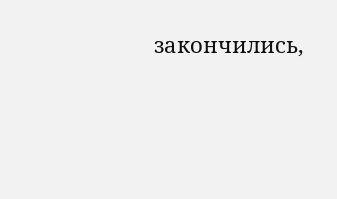закончились,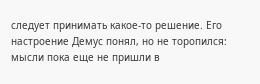следует принимать какое-то решение. Его настроение Демус понял, но не торопился: мысли пока еще не пришли в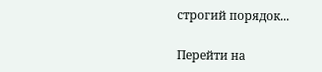строгий порядок...

Перейти на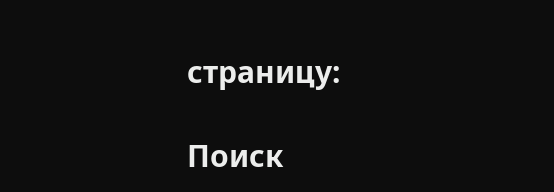страницу:

Поиск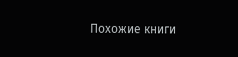Похожие книги